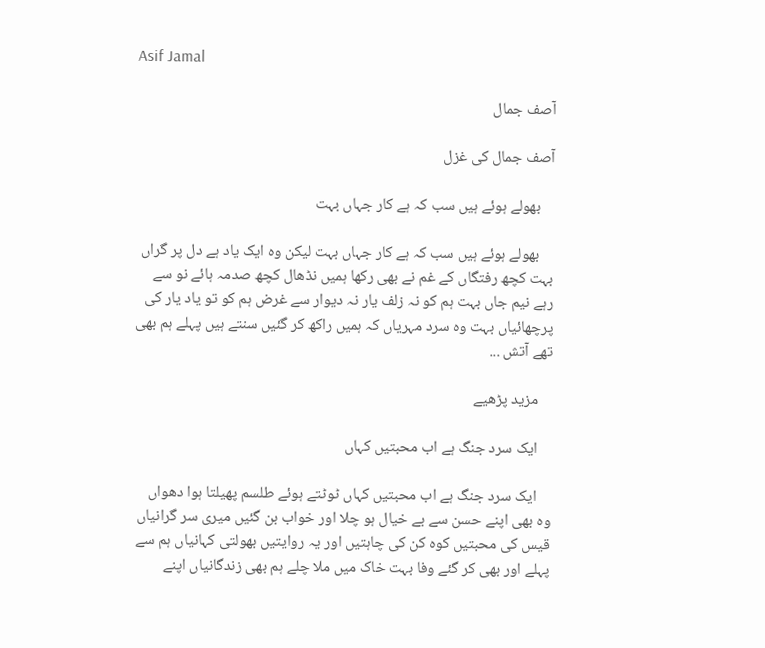Asif Jamal

آصف جمال

آصف جمال کی غزل

    بھولے ہوئے ہیں سب کہ ہے کار جہاں بہت

    بھولے ہوئے ہیں سب کہ ہے کار جہاں بہت لیکن وہ ایک یاد ہے دل پر گراں بہت کچھ رفتگاں کے غم نے بھی رکھا ہمیں نڈھال کچھ صدمہ ہائے نو سے رہے نیم جاں بہت ہم کو نہ زلف یار نہ دیوار سے غرض ہم کو تو یاد یار کی پرچھائیاں بہت وہ سرد مہریاں کہ ہمیں راکھ کر گئیں سنتے ہیں پہلے ہم بھی تھے آتش ...

    مزید پڑھیے

    ایک سرد جنگ ہے اب محبتیں کہاں

    ایک سرد جنگ ہے اب محبتیں کہاں ٹوٹتے ہوئے طلسم پھیلتا ہوا دھواں وہ بھی اپنے حسن سے بے خیال ہو چلا اور خواب بن گئیں میری سر گرانیاں قیس کی محبتیں کوہ کن کی چاہتیں اور یہ روایتیں بھولتی کہانیاں ہم سے پہلے اور بھی کر گئے وفا بہت خاک میں ملا چلے ہم بھی زندگانیاں اپنے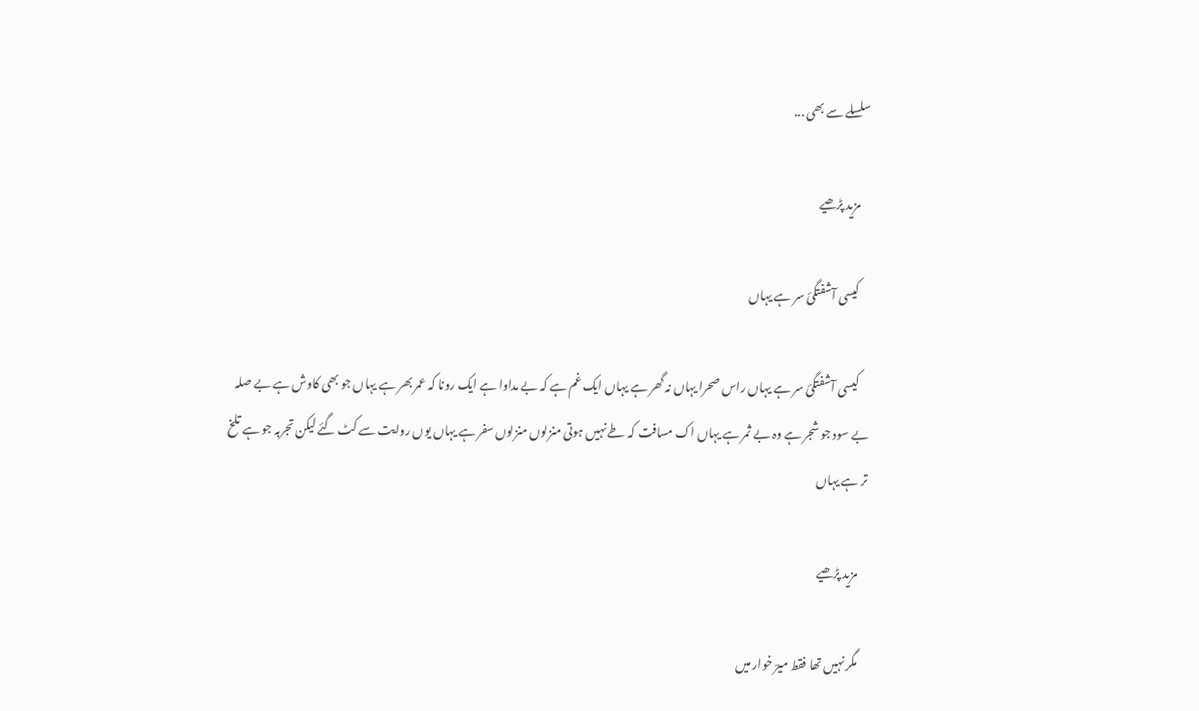سلسلے سے بھی ...

    مزید پڑھیے

    کیسی آشفتگیٔ سر ہے یہاں

    کیسی آشفتگیٔ سر ہے یہاں راس صحرا یہاں نہ گھر ہے یہاں ایک غم ہے کہ بے مداوا ہے ایک رونا کہ عمر بھر ہے یہاں جو بھی کاوش ہے بے صلہ بے سود جو شجر ہے وہ بے ثمر ہے یہاں اک مسافت کہ طے نہیں ہوتی منزلوں منزلوں سفر ہے یہاں یوں روایت سے کٹ گئے لیکن تجربہ جو ہے تلخ تر ہے یہاں

    مزید پڑھیے

    مگر نہیں تھا فقط میرؔ خوار میں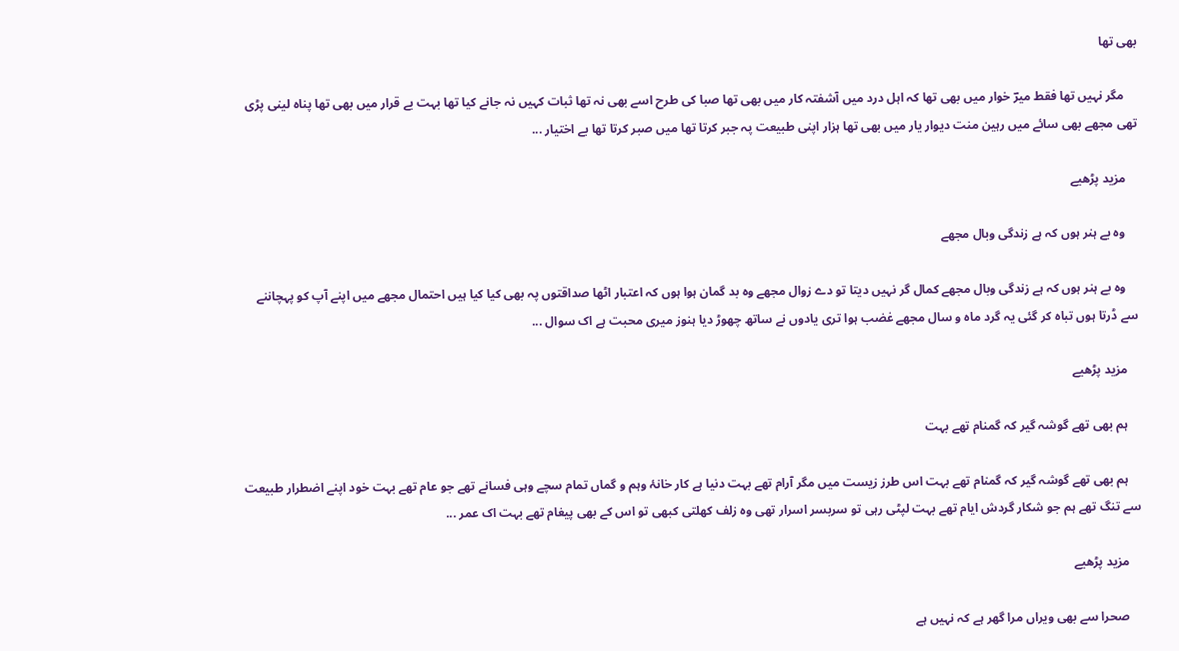بھی تھا

    مگر نہیں تھا فقط میرؔ خوار میں بھی تھا کہ اہل درد میں آشفتہ کار میں بھی تھا صبا کی طرح اسے بھی نہ تھا ثبات کہیں نہ جانے کیا تھا بہت بے قرار میں بھی تھا پناہ لینی پڑی تھی مجھے بھی سائے میں رہین منت دیوار یار میں بھی تھا ہزار اپنی طبیعت پہ جبر کرتا تھا میں صبر کرتا تھا بے اختیار ...

    مزید پڑھیے

    وہ بے ہنر ہوں کہ ہے زندگی وبال مجھے

    وہ بے ہنر ہوں کہ ہے زندگی وبال مجھے کمال گر نہیں دیتا تو دے زوال مجھے وہ بد گمان ہوا ہوں کہ اعتبار اٹھا صداقتوں پہ بھی کیا کیا ہیں احتمال مجھے میں اپنے آپ کو پہچاننے سے ڈرتا ہوں تباہ کر گئی یہ گرد ماہ و سال مجھے غضب ہوا تری یادوں نے ساتھ چھوڑ دیا ہنوز میری محبت ہے اک سوال ...

    مزید پڑھیے

    ہم بھی تھے گوشہ گیر کہ گمنام تھے بہت

    ہم بھی تھے گوشہ گیر کہ گمنام تھے بہت اس طرز زیست میں مگر آرام تھے بہت دنیا ہے کار خانۂ وہم و گماں تمام سچے وہی فسانے تھے جو عام تھے بہت خود اپنے اضطرار طبیعت سے تنگ تھے ہم جو شکار گردش ایام تھے بہت لپٹی رہی تو سربسر اسرار تھی وہ زلف کھلتی کبھی تو اس کے بھی پیغام تھے بہت اک عمر ...

    مزید پڑھیے

    صحرا سے بھی ویراں مرا گھر ہے کہ نہیں ہے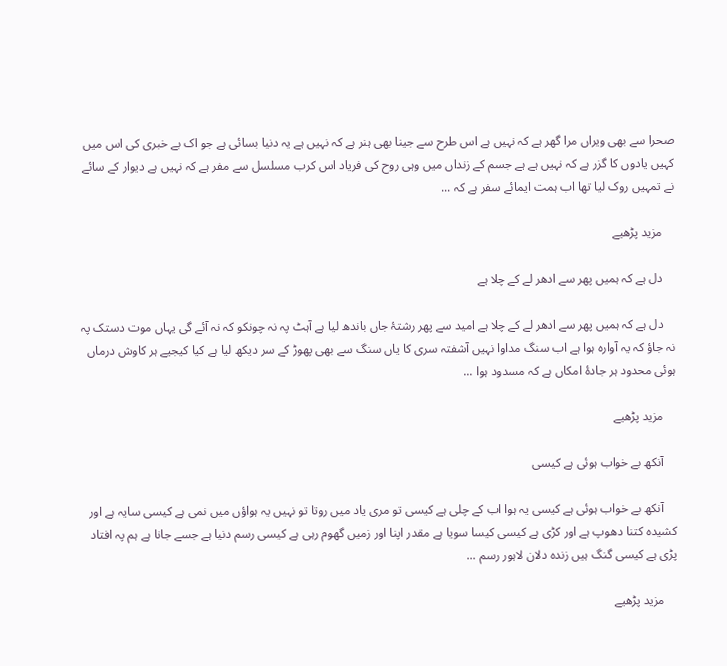صحرا سے بھی ویراں مرا گھر ہے کہ نہیں ہے اس طرح سے جینا بھی ہنر ہے کہ نہیں ہے یہ دنیا بسائی ہے جو اک بے خبری کی اس میں کہیں یادوں کا گزر ہے کہ نہیں ہے ہے جسم کے زنداں میں وہی روح کی فریاد اس کرب مسلسل سے مفر ہے کہ نہیں ہے دیوار کے سائے نے تمہیں روک لیا تھا اب ہمت ایمائے سفر ہے کہ ...

    مزید پڑھیے

    دل ہے کہ ہمیں پھر سے ادھر لے کے چلا ہے

    دل ہے کہ ہمیں پھر سے ادھر لے کے چلا ہے امید سے پھر رشتۂ جاں باندھ لیا ہے آہٹ پہ نہ چونکو کہ نہ آئے گی یہاں موت دستک پہ نہ جاؤ کہ یہ آوارہ ہوا ہے اب سنگ مداوا نہیں آشفتہ سری کا یاں سنگ سے بھی پھوڑ کے سر دیکھ لیا ہے کیا کیجیے ہر کاوش درماں ہوئی محدود ہر جادۂ امکاں ہے کہ مسدود ہوا ...

    مزید پڑھیے

    آنکھ بے خواب ہوئی ہے کیسی

    آنکھ بے خواب ہوئی ہے کیسی یہ ہوا اب کے چلی ہے کیسی تو مری یاد میں روتا تو نہیں یہ ہواؤں میں نمی ہے کیسی سایہ ہے اور کشیدہ کتنا دھوپ ہے اور کڑی ہے کیسی کیسا سویا ہے مقدر اپنا اور زمیں گھوم رہی ہے کیسی رسم دنیا ہے جسے جانا ہے ہم پہ افتاد پڑی ہے کیسی گنگ ہیں زندہ دلان لاہور رسم ...

    مزید پڑھیے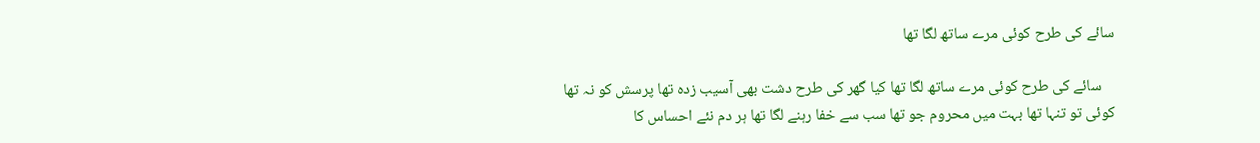سائے کی طرح کوئی مرے ساتھ لگا تھا

    سائے کی طرح کوئی مرے ساتھ لگا تھا کیا گھر کی طرح دشت بھی آسیب زدہ تھا پرسش کو نہ تھا کوئی تو تنہا تھا بہت میں محروم جو تھا سب سے خفا رہنے لگا تھا ہر دم نئے احساس کا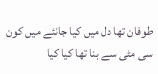طوفان تھا دل میں کیا جانئے میں کون سی مٹی سے بنا تھا کیا کیا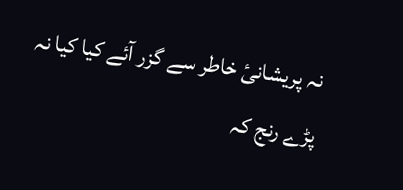نہ پریشانیٔ خاطر سے گزر آئے کیا کیا نہ پڑے رنج کہ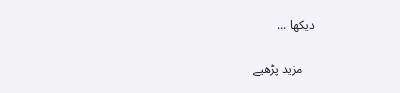دیکھا ...

    مزید پڑھیے